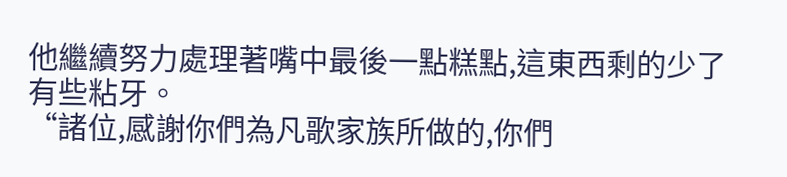他繼續努力處理著嘴中最後一點糕點,這東西剩的少了有些粘牙。
“諸位,感謝你們為凡歌家族所做的,你們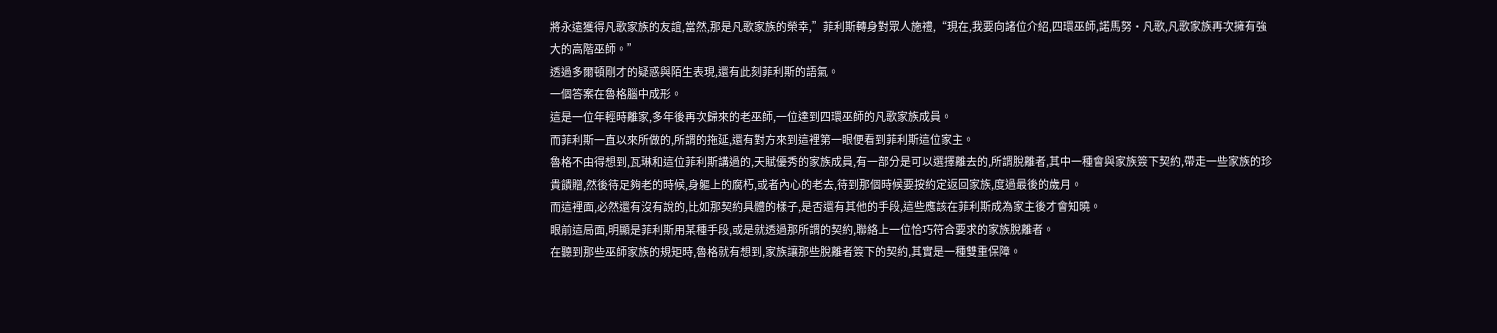將永遠獲得凡歌家族的友誼,當然,那是凡歌家族的榮幸,”菲利斯轉身對眾人施禮,“現在,我要向諸位介紹,四環巫師,諾馬努·凡歌,凡歌家族再次擁有強大的高階巫師。”
透過多爾頓剛才的疑惑與陌生表現,還有此刻菲利斯的語氣。
一個答案在魯格腦中成形。
這是一位年輕時離家,多年後再次歸來的老巫師,一位達到四環巫師的凡歌家族成員。
而菲利斯一直以來所做的,所謂的拖延,還有對方來到這裡第一眼便看到菲利斯這位家主。
魯格不由得想到,瓦琳和這位菲利斯講過的,天賦優秀的家族成員,有一部分是可以選擇離去的,所謂脫離者,其中一種會與家族簽下契約,帶走一些家族的珍貴饋贈,然後待足夠老的時候,身軀上的腐朽,或者內心的老去,待到那個時候要按約定返回家族,度過最後的歲月。
而這裡面,必然還有沒有說的,比如那契約具體的樣子,是否還有其他的手段,這些應該在菲利斯成為家主後才會知曉。
眼前這局面,明顯是菲利斯用某種手段,或是就透過那所謂的契約,聯絡上一位恰巧符合要求的家族脫離者。
在聽到那些巫師家族的規矩時,魯格就有想到,家族讓那些脫離者簽下的契約,其實是一種雙重保障。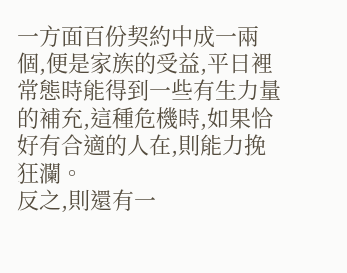一方面百份契約中成一兩個,便是家族的受益,平日裡常態時能得到一些有生力量的補充,這種危機時,如果恰好有合適的人在,則能力挽狂瀾。
反之,則還有一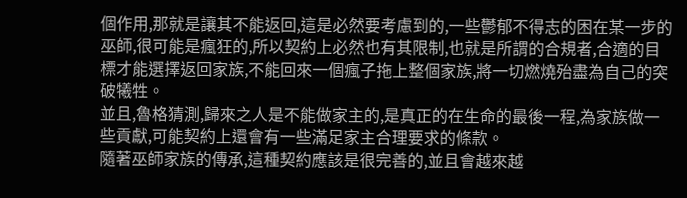個作用,那就是讓其不能返回,這是必然要考慮到的,一些鬱郁不得志的困在某一步的巫師,很可能是瘋狂的,所以契約上必然也有其限制,也就是所謂的合規者,合適的目標才能選擇返回家族,不能回來一個瘋子拖上整個家族,將一切燃燒殆盡為自己的突破犧牲。
並且,魯格猜測,歸來之人是不能做家主的,是真正的在生命的最後一程,為家族做一些貢獻,可能契約上還會有一些滿足家主合理要求的條款。
隨著巫師家族的傳承,這種契約應該是很完善的,並且會越來越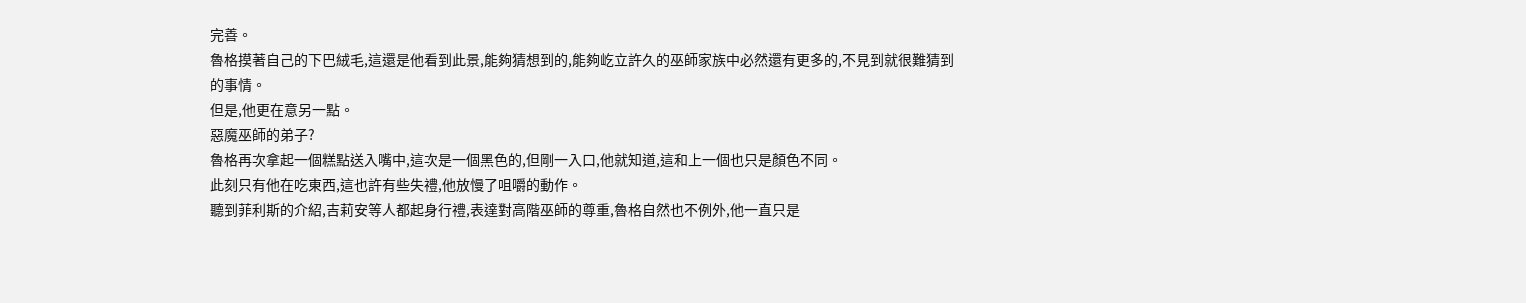完善。
魯格摸著自己的下巴絨毛,這還是他看到此景,能夠猜想到的,能夠屹立許久的巫師家族中必然還有更多的,不見到就很難猜到的事情。
但是,他更在意另一點。
惡魔巫師的弟子?
魯格再次拿起一個糕點送入嘴中,這次是一個黑色的,但剛一入口,他就知道,這和上一個也只是顏色不同。
此刻只有他在吃東西,這也許有些失禮,他放慢了咀嚼的動作。
聽到菲利斯的介紹,吉莉安等人都起身行禮,表達對高階巫師的尊重,魯格自然也不例外,他一直只是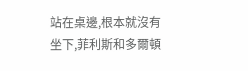站在桌邊,根本就沒有坐下,菲利斯和多爾頓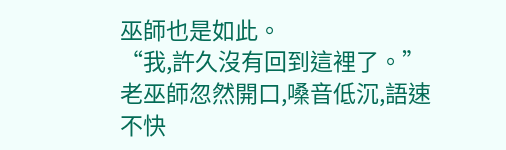巫師也是如此。
“我,許久沒有回到這裡了。”
老巫師忽然開口,嗓音低沉,語速不快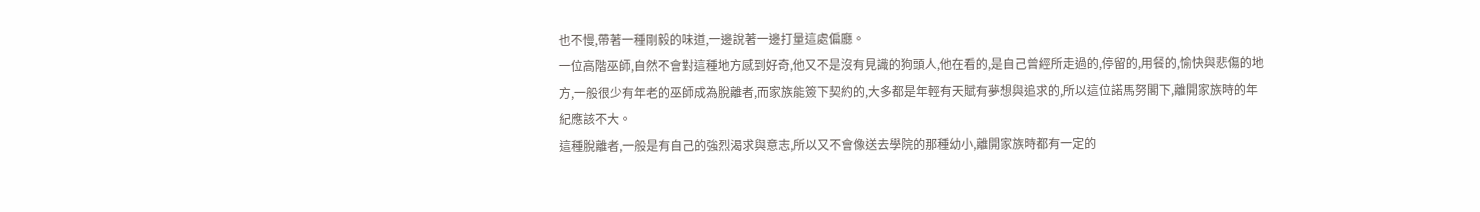也不慢,帶著一種剛毅的味道,一邊說著一邊打量這處偏廳。
一位高階巫師,自然不會對這種地方感到好奇,他又不是沒有見識的狗頭人,他在看的,是自己曾經所走過的,停留的,用餐的,愉快與悲傷的地方,一般很少有年老的巫師成為脫離者,而家族能簽下契約的,大多都是年輕有天賦有夢想與追求的,所以這位諾馬努閣下,離開家族時的年紀應該不大。
這種脫離者,一般是有自己的強烈渴求與意志,所以又不會像送去學院的那種幼小,離開家族時都有一定的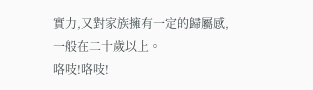實力,又對家族擁有一定的歸屬感,一般在二十歲以上。
咯吱!咯吱!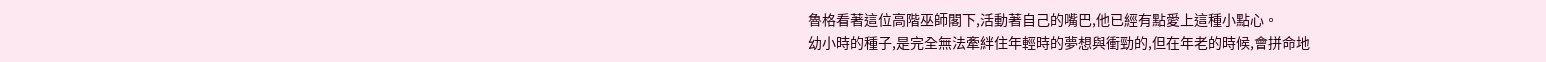魯格看著這位高階巫師閣下,活動著自己的嘴巴,他已經有點愛上這種小點心。
幼小時的種子,是完全無法牽絆住年輕時的夢想與衝勁的,但在年老的時候,會拼命地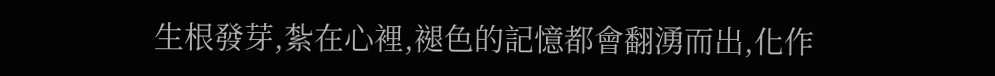生根發芽,紮在心裡,褪色的記憶都會翻湧而出,化作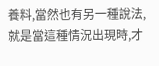養料,當然也有另一種說法,就是當這種情況出現時,才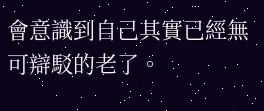會意識到自己其實已經無可辯駁的老了。